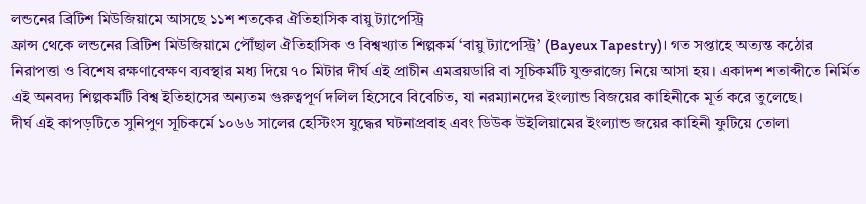লন্ডনের ব্রিটিশ মিউজিয়ামে আসছে ১১শ শতকের ঐতিহাসিক বায়ু ট্যাপেস্ট্রি
ফ্রান্স থেকে লন্ডনের ব্রিটিশ মিউজিয়ামে পৌঁছাল ঐতিহাসিক ও বিশ্বখ্যাত শিল্পকর্ম ‘বায়ু ট্যাপেস্ট্রি’ (Bayeux Tapestry)। গত সপ্তাহে অত্যন্ত কঠোর নিরাপত্তা ও বিশেষ রক্ষণাবেক্ষণ ব্যবস্থার মধ্য দিয়ে ৭০ মিটার দীর্ঘ এই প্রাচীন এমব্রয়ডারি বা সূচিকর্মটি যুক্তরাজ্যে নিয়ে আসা হয়। একাদশ শতাব্দীতে নির্মিত এই অনবদ্য শিল্পকর্মটি বিশ্ব ইতিহাসের অন্যতম গুরুত্বপূর্ণ দলিল হিসেবে বিবেচিত, যা নরম্যানদের ইংল্যান্ড বিজয়ের কাহিনীকে মূর্ত করে তুলেছে।
দীর্ঘ এই কাপড়টিতে সুনিপুণ সূচিকর্মে ১০৬৬ সালের হেস্টিংস যুদ্ধের ঘটনাপ্রবাহ এবং ডিউক উইলিয়ামের ইংল্যান্ড জয়ের কাহিনী ফুটিয়ে তোলা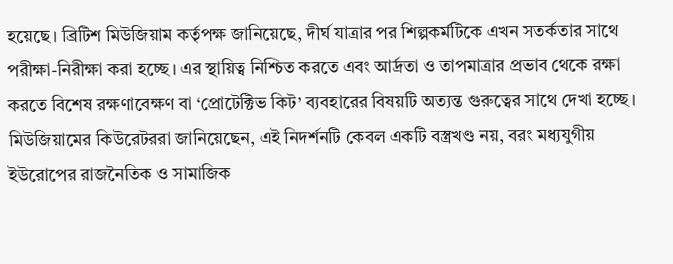হয়েছে। ব্রিটিশ মিউজিয়াম কর্তৃপক্ষ জানিয়েছে, দীর্ঘ যাত্রার পর শিল্পকর্মটিকে এখন সতর্কতার সাথে পরীক্ষা-নিরীক্ষা করা হচ্ছে। এর স্থায়িত্ব নিশ্চিত করতে এবং আর্দ্রতা ও তাপমাত্রার প্রভাব থেকে রক্ষা করতে বিশেষ রক্ষণাবেক্ষণ বা ‘প্রোটেক্টিভ কিট’ ব্যবহারের বিষয়টি অত্যন্ত গুরুত্বের সাথে দেখা হচ্ছে। মিউজিয়ামের কিউরেটররা জানিয়েছেন, এই নিদর্শনটি কেবল একটি বস্ত্রখণ্ড নয়, বরং মধ্যযুগীয় ইউরোপের রাজনৈতিক ও সামাজিক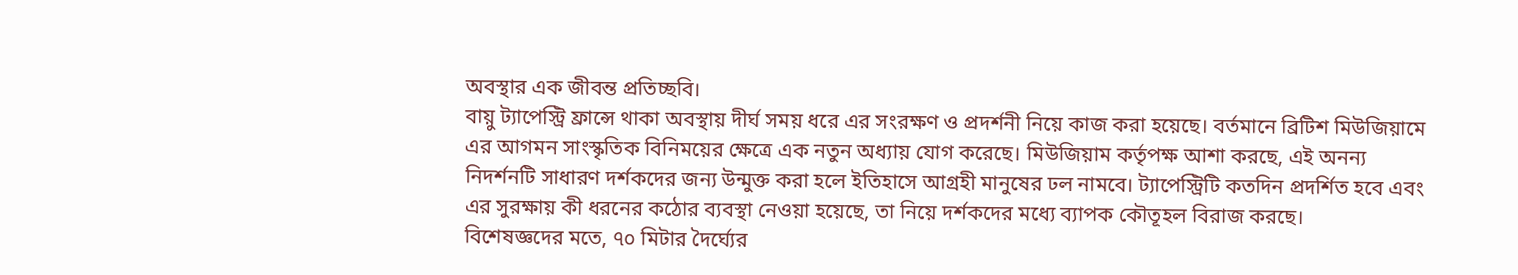অবস্থার এক জীবন্ত প্রতিচ্ছবি।
বায়ু ট্যাপেস্ট্রি ফ্রান্সে থাকা অবস্থায় দীর্ঘ সময় ধরে এর সংরক্ষণ ও প্রদর্শনী নিয়ে কাজ করা হয়েছে। বর্তমানে ব্রিটিশ মিউজিয়ামে এর আগমন সাংস্কৃতিক বিনিময়ের ক্ষেত্রে এক নতুন অধ্যায় যোগ করেছে। মিউজিয়াম কর্তৃপক্ষ আশা করছে, এই অনন্য নিদর্শনটি সাধারণ দর্শকদের জন্য উন্মুক্ত করা হলে ইতিহাসে আগ্রহী মানুষের ঢল নামবে। ট্যাপেস্ট্রিটি কতদিন প্রদর্শিত হবে এবং এর সুরক্ষায় কী ধরনের কঠোর ব্যবস্থা নেওয়া হয়েছে, তা নিয়ে দর্শকদের মধ্যে ব্যাপক কৌতূহল বিরাজ করছে।
বিশেষজ্ঞদের মতে, ৭০ মিটার দৈর্ঘ্যের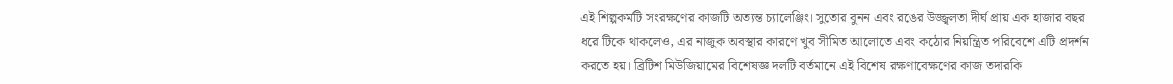এই শিল্পকর্মটি সংরক্ষণের কাজটি অত্যন্ত চ্যালেঞ্জিং। সুতোর বুনন এবং রঙের উজ্জ্বলতা দীর্ঘ প্রায় এক হাজার বছর ধরে টিকে থাকলেও, এর নাজুক অবস্থার কারণে খুব সীমিত আলোতে এবং কঠোর নিয়ন্ত্রিত পরিবেশে এটি প্রদর্শন করতে হয়। ব্রিটিশ মিউজিয়ামের বিশেষজ্ঞ দলটি বর্তমানে এই বিশেষ রক্ষণাবেক্ষণের কাজ তদারকি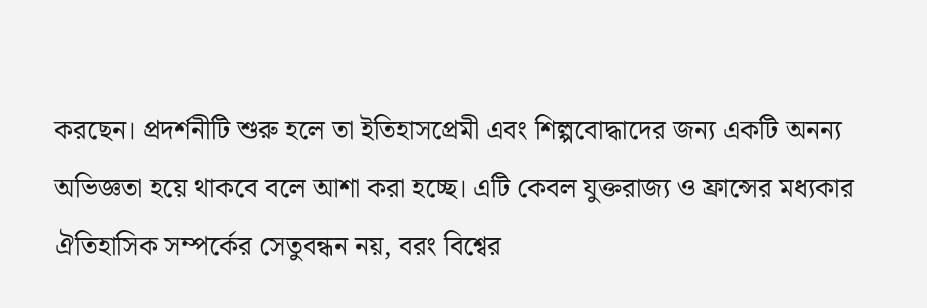করছেন। প্রদর্শনীটি শুরু হলে তা ইতিহাসপ্রেমী এবং শিল্পবোদ্ধাদের জন্য একটি অনন্য অভিজ্ঞতা হয়ে থাকবে বলে আশা করা হচ্ছে। এটি কেবল যুক্তরাজ্য ও ফ্রান্সের মধ্যকার ঐতিহাসিক সম্পর্কের সেতুবন্ধন নয়, বরং বিশ্বের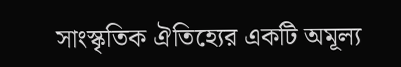সাংস্কৃতিক ঐতিহ্যের একটি অমূল্য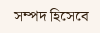সম্পদ হিসেবে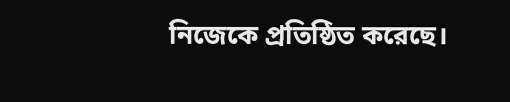নিজেকে প্রতিষ্ঠিত করেছে।